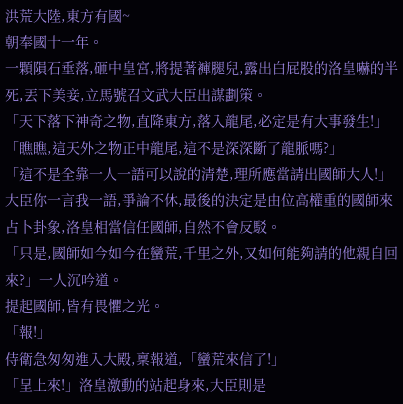洪荒大陸,東方有國~
朝奉國十一年。
一顆隕石垂落,砸中皇宮,將提著褲腿兒,露出白屁股的洛皇嚇的半死,丟下美妾,立馬號召文武大臣出謀劃策。
「天下落下神奇之物,直降東方,落入龍尾,必定是有大事發生!」
「瞧瞧,這天外之物正中龍尾,這不是深深斷了龍脈嗎?」
「這不是全靠一人一語可以說的清楚,理所應當請出國師大人!」
大臣你一言我一語,爭論不休,最後的決定是由位高權重的國師來占卜卦象,洛皇相當信任國師,自然不會反駁。
「只是,國師如今如今在蠻荒,千里之外,又如何能夠請的他親自回來?」一人沉吟道。
提起國師,皆有畏懼之光。
「報!」
侍衛急匆匆進入大殿,稟報道,「蠻荒來信了!」
「呈上來!」洛皇激動的站起身來,大臣則是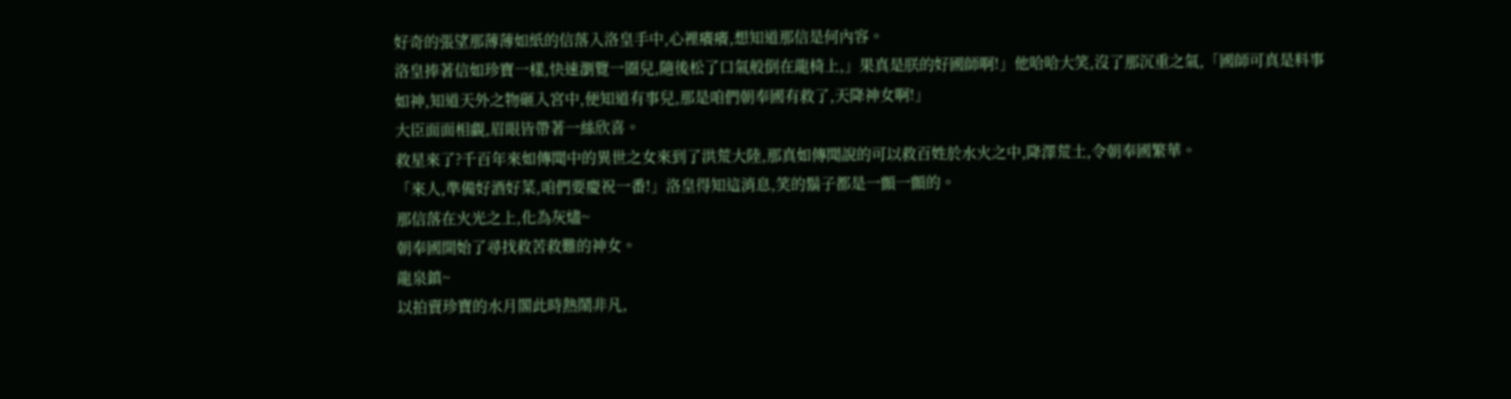好奇的張望那薄薄如紙的信落入洛皇手中,心裡癢癢,想知道那信是何內容。
洛皇捧著信如珍寶一樣,快速瀏覽一圈兒,隨後松了口氣般倒在龍椅上,」果真是朕的好國師啊!」他哈哈大笑,沒了那沉重之氣,「國師可真是料事如神,知道天外之物砸入宮中,便知道有事兒,那是咱們朝奉國有救了,天降神女啊!」
大臣面面相覷,眉眼皆帶著一絲欣喜。
救星來了?千百年來如傳聞中的異世之女來到了洪荒大陸,那真如傳聞說的可以救百姓於水火之中,降澤荒土,令朝奉國繁華。
「來人,準備好酒好菜,咱們要慶祝一番!」洛皇得知這消息,笑的鬍子都是一顫一顫的。
那信落在火光之上,化為灰燼~
朝奉國開始了尋找救苦救難的神女。
龍泉鎮~
以拍賣珍寶的水月閣此時熱鬧非凡,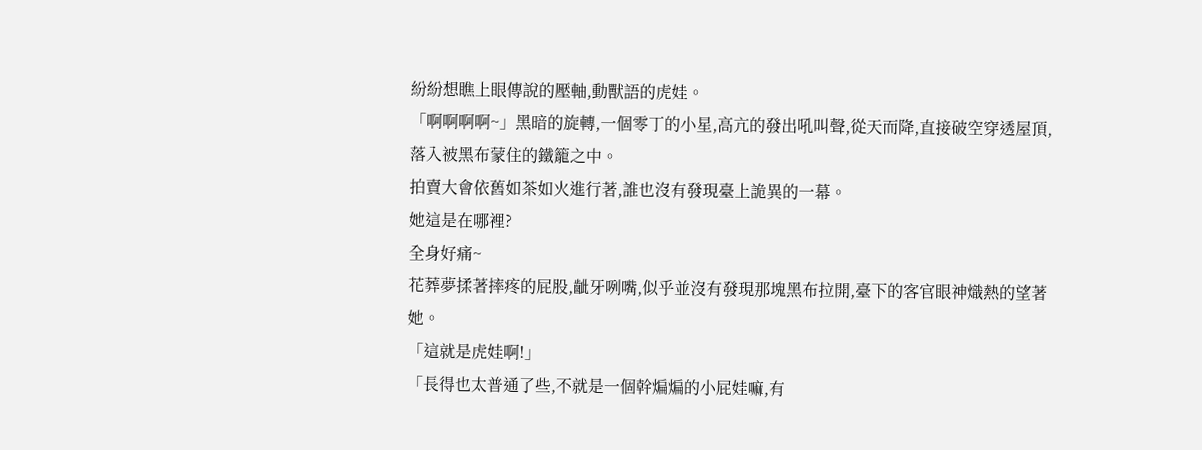紛紛想瞧上眼傳說的壓軸,動獸語的虎娃。
「啊啊啊啊~」黑暗的旋轉,一個零丁的小星,高亢的發出吼叫聲,從天而降,直接破空穿透屋頂,落入被黑布蒙住的鐵籠之中。
拍賣大會依舊如茶如火進行著,誰也沒有發現臺上詭異的一幕。
她這是在哪裡?
全身好痛~
花葬夢揉著摔疼的屁股,齜牙咧嘴,似乎並沒有發現那塊黑布拉開,臺下的客官眼神熾熱的望著她。
「這就是虎娃啊!」
「長得也太普通了些,不就是一個幹煸煸的小屁娃嘛,有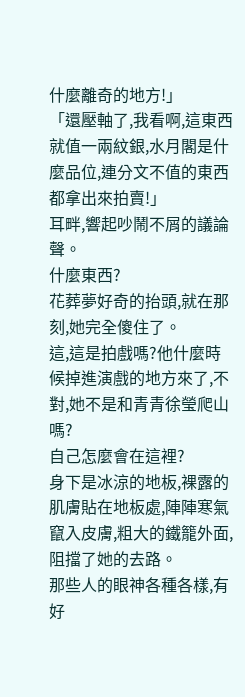什麼離奇的地方!」
「還壓軸了,我看啊,這東西就值一兩紋銀,水月閣是什麼品位,連分文不值的東西都拿出來拍賣!」
耳畔,響起吵鬧不屑的議論聲。
什麼東西?
花葬夢好奇的抬頭,就在那刻,她完全傻住了。
這,這是拍戲嗎?他什麼時候掉進演戲的地方來了,不對,她不是和青青徐瑩爬山嗎?
自己怎麼會在這裡?
身下是冰涼的地板,裸露的肌膚貼在地板處,陣陣寒氣竄入皮膚,粗大的鐵籠外面,阻擋了她的去路。
那些人的眼神各種各樣,有好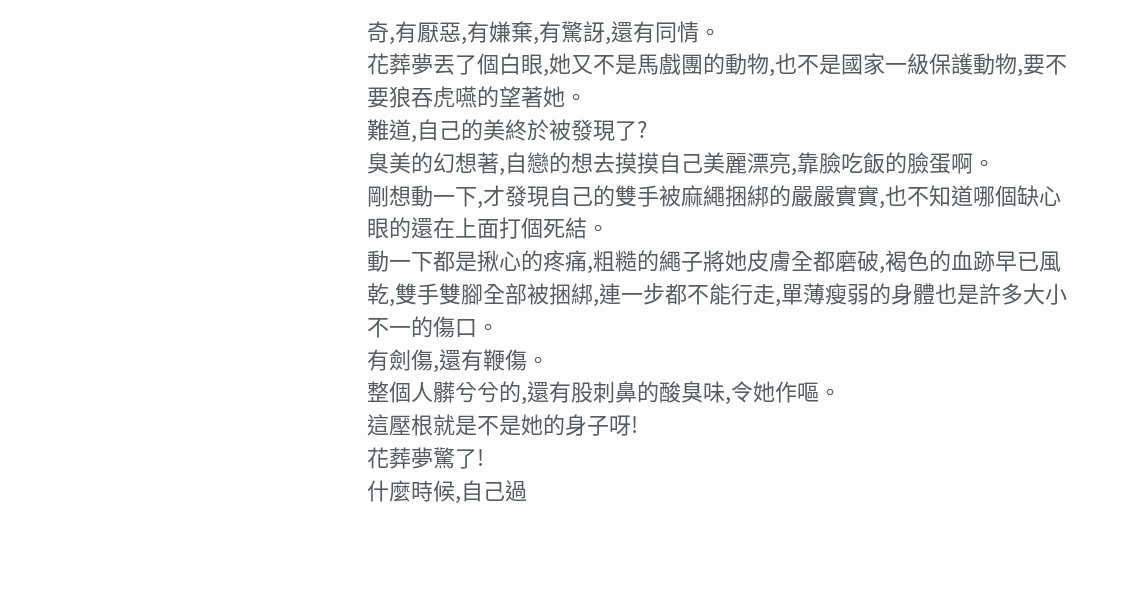奇,有厭惡,有嫌棄,有驚訝,還有同情。
花葬夢丟了個白眼,她又不是馬戲團的動物,也不是國家一級保護動物,要不要狼吞虎嚥的望著她。
難道,自己的美終於被發現了?
臭美的幻想著,自戀的想去摸摸自己美麗漂亮,靠臉吃飯的臉蛋啊。
剛想動一下,才發現自己的雙手被麻繩捆綁的嚴嚴實實,也不知道哪個缺心眼的還在上面打個死結。
動一下都是揪心的疼痛,粗糙的繩子將她皮膚全都磨破,褐色的血跡早已風乾,雙手雙腳全部被捆綁,連一步都不能行走,單薄瘦弱的身體也是許多大小不一的傷口。
有劍傷,還有鞭傷。
整個人髒兮兮的,還有股刺鼻的酸臭味,令她作嘔。
這壓根就是不是她的身子呀!
花葬夢驚了!
什麼時候,自己過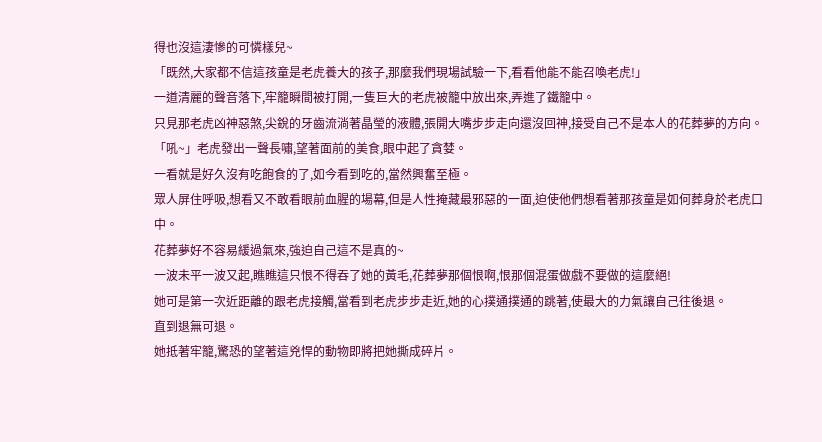得也沒這淒慘的可憐樣兒~
「既然,大家都不信這孩童是老虎養大的孩子,那麼我們現場試驗一下,看看他能不能召喚老虎!」
一道清麗的聲音落下,牢籠瞬間被打開,一隻巨大的老虎被籠中放出來,弄進了鐵籠中。
只見那老虎凶神惡煞,尖銳的牙齒流淌著晶瑩的液體,張開大嘴步步走向還沒回神,接受自己不是本人的花葬夢的方向。
「吼~」老虎發出一聲長嘯,望著面前的美食,眼中起了貪婪。
一看就是好久沒有吃飽食的了,如今看到吃的,當然興奮至極。
眾人屏住呼吸,想看又不敢看眼前血腥的場幕,但是人性掩藏最邪惡的一面,迫使他們想看著那孩童是如何葬身於老虎口中。
花葬夢好不容易緩過氣來,強迫自己這不是真的~
一波未平一波又起,瞧瞧這只恨不得吞了她的黃毛,花葬夢那個恨啊,恨那個混蛋做戲不要做的這麼絕!
她可是第一次近距離的跟老虎接觸,當看到老虎步步走近,她的心撲通撲通的跳著,使最大的力氣讓自己往後退。
直到退無可退。
她抵著牢籠,驚恐的望著這兇悍的動物即將把她撕成碎片。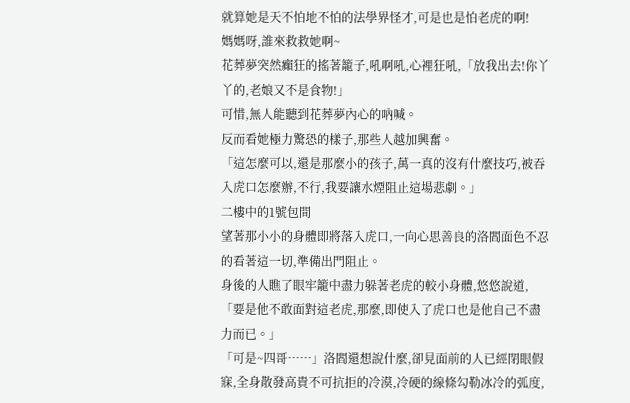就算她是天不怕地不怕的法學界怪才,可是也是怕老虎的啊!
媽媽呀,誰來救救她啊~
花葬夢突然癲狂的搖著籠子,吼啊吼,心裡狂吼,「放我出去!你丫丫的,老娘又不是食物!」
可惜,無人能聽到花葬夢內心的吶喊。
反而看她極力驚恐的樣子,那些人越加興奮。
「這怎麼可以,還是那麼小的孩子,萬一真的沒有什麼技巧,被吞入虎口怎麼辦,不行,我要讓水煙阻止這場悲劇。」
二樓中的1號包間
望著那小小的身體即將落入虎口,一向心思善良的洛閻面色不忍的看著這一切,準備出門阻止。
身後的人瞧了眼牢籠中盡力躲著老虎的較小身體,悠悠說道,「要是他不敢面對這老虎,那麼,即使入了虎口也是他自己不盡力而已。」
「可是~四哥……」洛閻還想說什麼,卻見面前的人已經閉眼假寐,全身散發高貴不可抗拒的冷漠,冷硬的線條勾勒冰冷的弧度,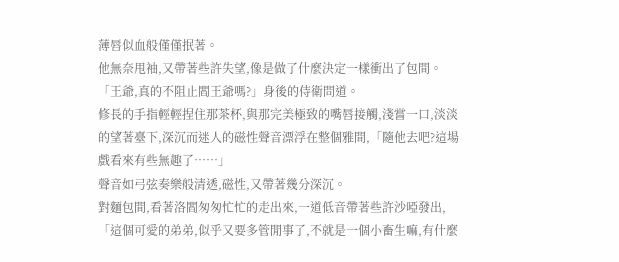薄唇似血般僅僅抿著。
他無奈甩袖,又帶著些許失望,像是做了什麼決定一樣衝出了包間。
「王爺,真的不阻止閻王爺嗎?」身後的侍衛問道。
修長的手指輕輕捏住那茶杯,與那完美極致的嘴唇接觸,淺嘗一口,淡淡的望著臺下,深沉而迷人的磁性聲音漂浮在整個雅間,「隨他去吧?這場戲看來有些無趣了……」
聲音如弓弦奏樂般清透,磁性,又帶著幾分深沉。
對麵包間,看著洛閻匆匆忙忙的走出來,一道低音帶著些許沙啞發出,「這個可愛的弟弟,似乎又要多管閒事了,不就是一個小畜生嘛,有什麼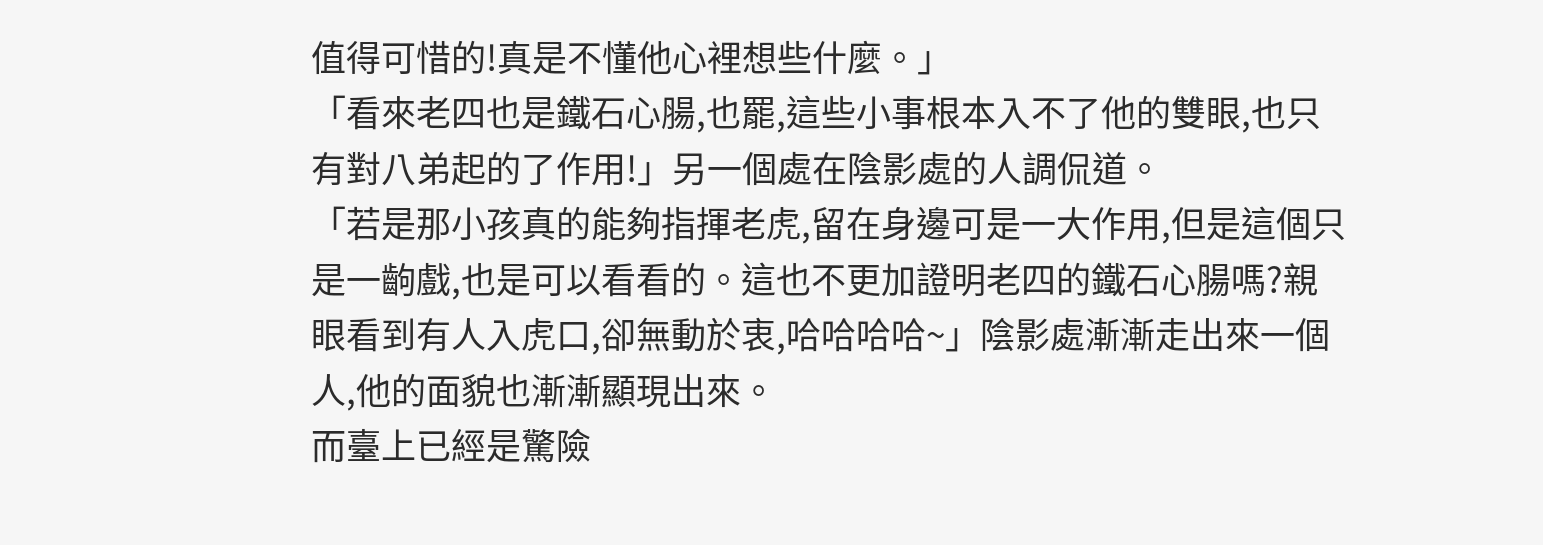值得可惜的!真是不懂他心裡想些什麼。」
「看來老四也是鐵石心腸,也罷,這些小事根本入不了他的雙眼,也只有對八弟起的了作用!」另一個處在陰影處的人調侃道。
「若是那小孩真的能夠指揮老虎,留在身邊可是一大作用,但是這個只是一齣戲,也是可以看看的。這也不更加證明老四的鐵石心腸嗎?親眼看到有人入虎口,卻無動於衷,哈哈哈哈~」陰影處漸漸走出來一個人,他的面貌也漸漸顯現出來。
而臺上已經是驚險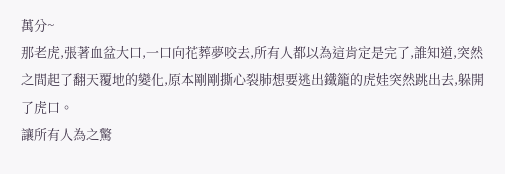萬分~
那老虎,張著血盆大口,一口向花葬夢咬去,所有人都以為這肯定是完了,誰知道,突然之間起了翻天覆地的變化,原本剛剛撕心裂肺想要逃出鐵籠的虎娃突然跳出去,躲開了虎口。
讓所有人為之驚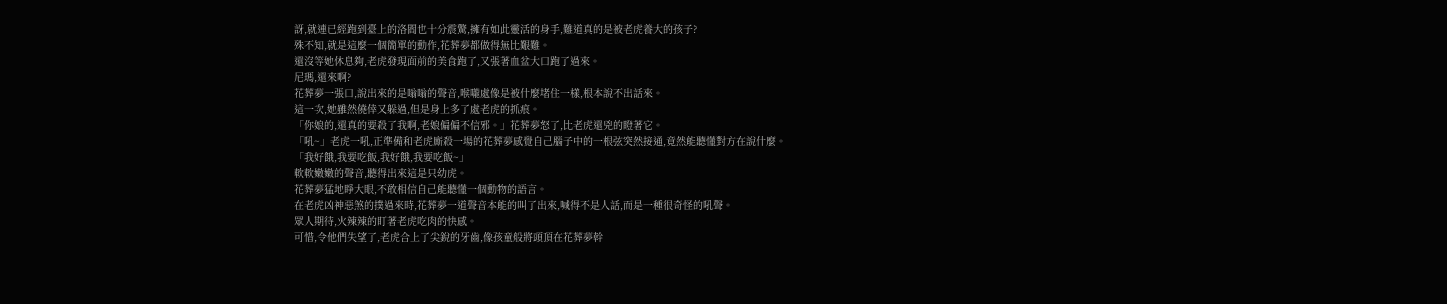訝,就連已經跑到臺上的洛閻也十分震驚,擁有如此靈活的身手,難道真的是被老虎養大的孩子?
殊不知,就是這麼一個簡單的動作,花葬夢都做得無比艱難。
還沒等她休息夠,老虎發現面前的美食跑了,又張著血盆大口跑了過來。
尼瑪,還來啊?
花葬夢一張口,說出來的是嗡嗡的聲音,喉嚨處像是被什麼堵住一樣,根本說不出話來。
這一次,她雖然僥倖又躲過,但是身上多了處老虎的抓痕。
「你娘的,還真的要殺了我啊,老娘偏偏不信邪。」花葬夢怒了,比老虎還兇的瞪著它。
「吼~」老虎一吼,正準備和老虎廝殺一場的花葬夢感覺自己腦子中的一根弦突然接通,竟然能聽懂對方在說什麼。
「我好餓,我要吃飯,我好餓,我要吃飯~」
軟軟嫩嫩的聲音,聽得出來這是只幼虎。
花葬夢猛地睜大眼,不敢相信自己能聽懂一個動物的語言。
在老虎凶神惡煞的撲過來時,花葬夢一道聲音本能的叫了出來,喊得不是人話,而是一種很奇怪的吼聲。
眾人期待,火辣辣的盯著老虎吃肉的快感。
可惜,令他們失望了,老虎合上了尖銳的牙齒,像孩童般將頭頂在花葬夢幹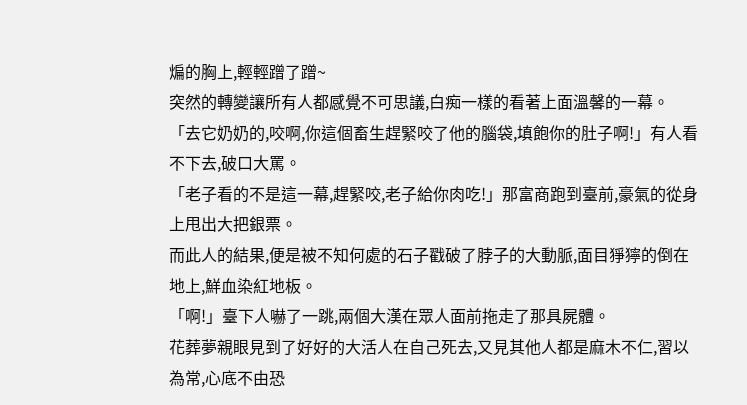煸的胸上,輕輕蹭了蹭~
突然的轉變讓所有人都感覺不可思議,白痴一樣的看著上面溫馨的一幕。
「去它奶奶的,咬啊,你這個畜生趕緊咬了他的腦袋,填飽你的肚子啊!」有人看不下去,破口大罵。
「老子看的不是這一幕,趕緊咬,老子給你肉吃!」那富商跑到臺前,豪氣的從身上甩出大把銀票。
而此人的結果,便是被不知何處的石子戳破了脖子的大動脈,面目猙獰的倒在地上,鮮血染紅地板。
「啊!」臺下人嚇了一跳,兩個大漢在眾人面前拖走了那具屍體。
花葬夢親眼見到了好好的大活人在自己死去,又見其他人都是麻木不仁,習以為常,心底不由恐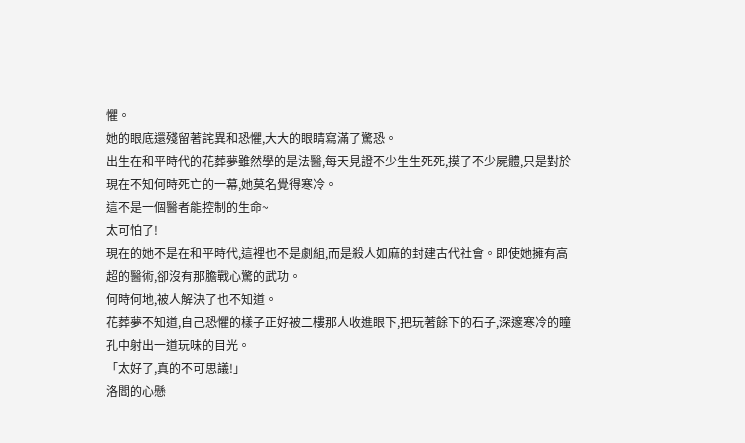懼。
她的眼底還殘留著詫異和恐懼,大大的眼睛寫滿了驚恐。
出生在和平時代的花葬夢雖然學的是法醫,每天見證不少生生死死,摸了不少屍體,只是對於現在不知何時死亡的一幕,她莫名覺得寒冷。
這不是一個醫者能控制的生命~
太可怕了!
現在的她不是在和平時代,這裡也不是劇組,而是殺人如麻的封建古代社會。即使她擁有高超的醫術,卻沒有那膽戰心驚的武功。
何時何地,被人解決了也不知道。
花葬夢不知道,自己恐懼的樣子正好被二樓那人收進眼下,把玩著餘下的石子,深邃寒冷的瞳孔中射出一道玩味的目光。
「太好了,真的不可思議!」
洛閻的心懸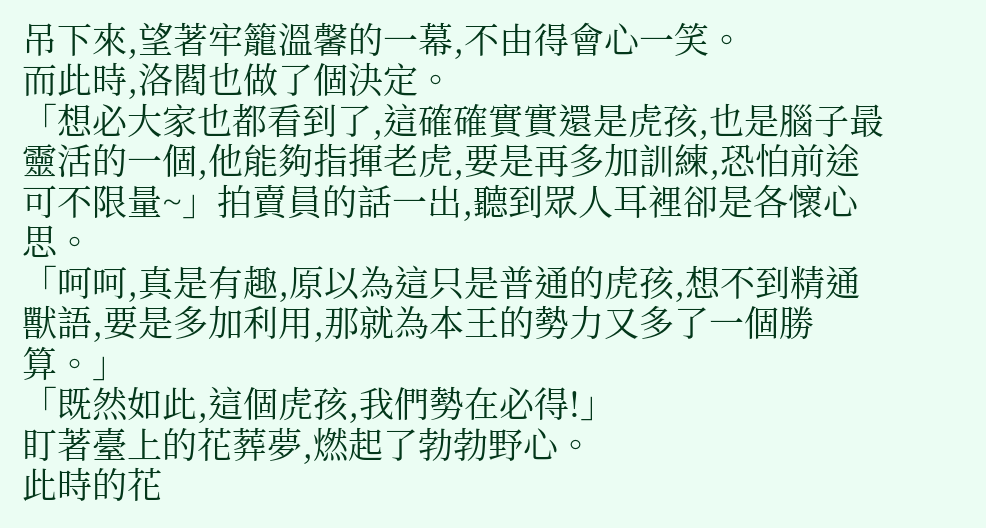吊下來,望著牢籠溫馨的一幕,不由得會心一笑。
而此時,洛閻也做了個決定。
「想必大家也都看到了,這確確實實還是虎孩,也是腦子最靈活的一個,他能夠指揮老虎,要是再多加訓練,恐怕前途可不限量~」拍賣員的話一出,聽到眾人耳裡卻是各懷心思。
「呵呵,真是有趣,原以為這只是普通的虎孩,想不到精通獸語,要是多加利用,那就為本王的勢力又多了一個勝算。」
「既然如此,這個虎孩,我們勢在必得!」
盯著臺上的花葬夢,燃起了勃勃野心。
此時的花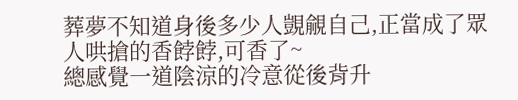葬夢不知道身後多少人覬覦自己,正當成了眾人哄搶的香餑餑,可香了~
總感覺一道陰涼的冷意從後背升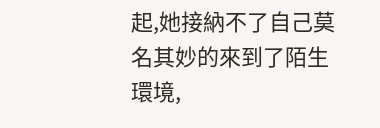起,她接納不了自己莫名其妙的來到了陌生環境,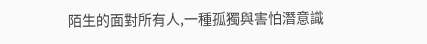陌生的面對所有人,一種孤獨與害怕潛意識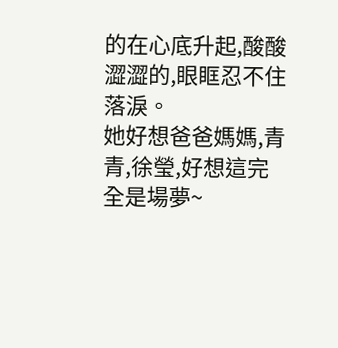的在心底升起,酸酸澀澀的,眼眶忍不住落淚。
她好想爸爸媽媽,青青,徐瑩,好想這完全是場夢~